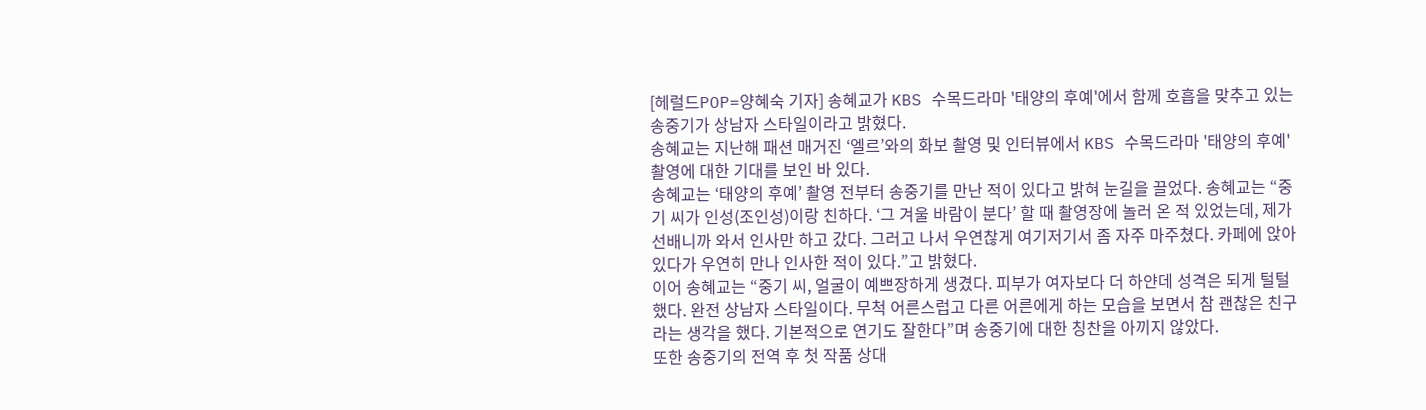[헤럴드POP=양혜숙 기자] 송혜교가 KBS 수목드라마 '태양의 후예'에서 함께 호흡을 맞추고 있는 송중기가 상남자 스타일이라고 밝혔다.
송혜교는 지난해 패션 매거진 ‘엘르’와의 화보 촬영 및 인터뷰에서 KBS 수목드라마 '태양의 후예' 촬영에 대한 기대를 보인 바 있다.
송혜교는 ‘태양의 후예’ 촬영 전부터 송중기를 만난 적이 있다고 밝혀 눈길을 끌었다. 송혜교는 “중기 씨가 인성(조인성)이랑 친하다. ‘그 겨울 바람이 분다’ 할 때 촬영장에 놀러 온 적 있었는데, 제가 선배니까 와서 인사만 하고 갔다. 그러고 나서 우연찮게 여기저기서 좀 자주 마주쳤다. 카페에 앉아 있다가 우연히 만나 인사한 적이 있다.”고 밝혔다.
이어 송혜교는 “중기 씨, 얼굴이 예쁘장하게 생겼다. 피부가 여자보다 더 하얀데 성격은 되게 털털했다. 완전 상남자 스타일이다. 무척 어른스럽고 다른 어른에게 하는 모습을 보면서 참 괜찮은 친구라는 생각을 했다. 기본적으로 연기도 잘한다”며 송중기에 대한 칭찬을 아끼지 않았다.
또한 송중기의 전역 후 첫 작품 상대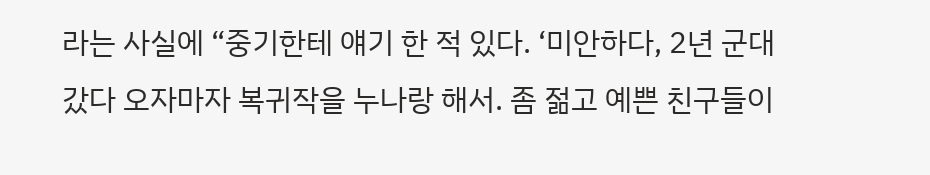라는 사실에 “중기한테 얘기 한 적 있다. ‘미안하다, 2년 군대 갔다 오자마자 복귀작을 누나랑 해서. 좀 젊고 예쁜 친구들이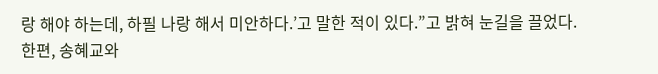랑 해야 하는데, 하필 나랑 해서 미안하다.’고 말한 적이 있다.”고 밝혀 눈길을 끌었다.
한편, 송혜교와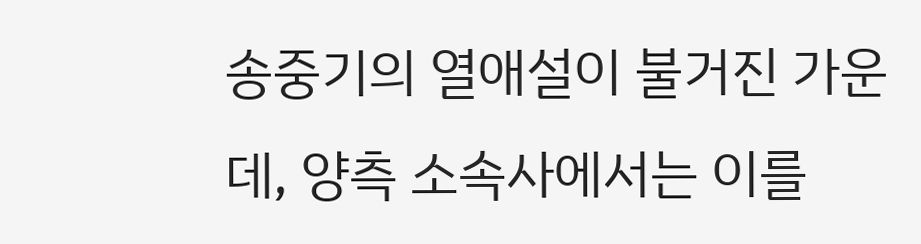송중기의 열애설이 불거진 가운데, 양측 소속사에서는 이를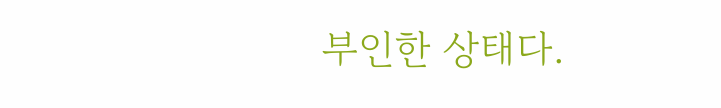부인한 상태다.